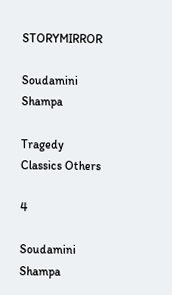STORYMIRROR

Soudamini Shampa

Tragedy Classics Others

4

Soudamini Shampa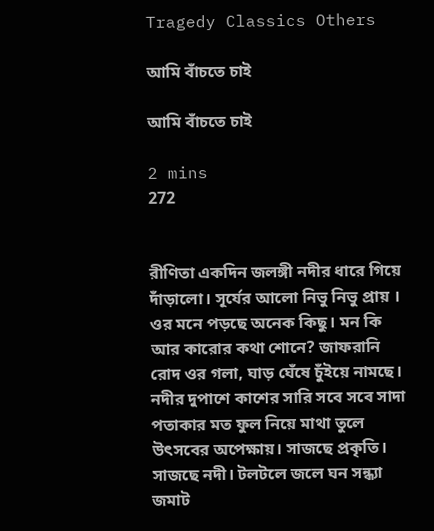Tragedy Classics Others

আমি বাঁচতে চাই

আমি বাঁচতে চাই

2 mins
272


রীণিতা একদিন জলঙ্গী নদীর ধারে গিয়ে দাঁড়ালো। সূর্যের আলো নিভু নিভু প্রায় । ওর মনে পড়ছে অনেক কিছু। মন কি আর কারোর কথা শোনে? জাফরানি রোদ ওর গলা, ঘাড় ঘেঁষে চুঁইয়ে নামছে। নদীর দুপাশে কাশের সারি সবে সবে সাদা পতাকার মত ফুল নিয়ে মাথা তুলে উৎসবের অপেক্ষায়। সাজছে প্রকৃতি। সাজছে নদী। টলটলে জলে ঘন সন্ধ্যা জমাট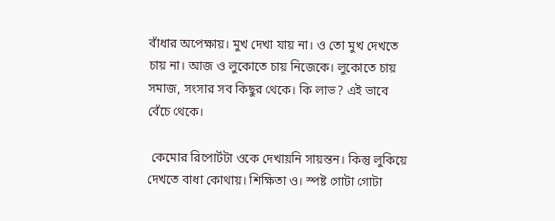বাঁধার অপেক্ষায়। মুখ দেখা যায় না। ও তো মুখ দেখতে চায় না। আজ ও লুকোতে চায় নিজেকে। লুকোতে চায় সমাজ, সংসার সব কিছুর থেকে। কি লাভ? এই ভাবে বেঁচে থেকে।

 কেমোর রিপোর্টটা ওকে দেখায়নি সায়ন্তন। কিন্তু লুকিয়ে দেখতে বাধা কোথায়। শিক্ষিতা ও। স্পষ্ট গোটা গোটা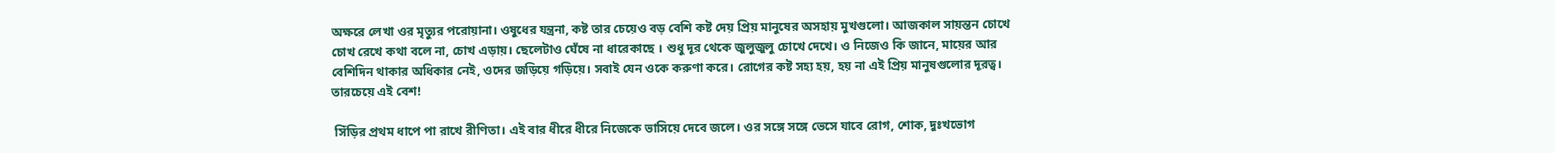অক্ষরে লেখা ওর মৃত্যুর পরোয়ানা। ওষুধের যন্ত্রনা, কষ্ট তার চেয়েও বড় বেশি কষ্ট দেয় প্রিয় মানুষের অসহায় মুখগুলো। আজকাল সায়ন্তন চোখে চোখ রেখে কথা বলে না, চোখ এড়ায়। ছেলেটাও ঘেঁষে না ধারেকাছে । শুধু দূর থেকে জুলুজুলু চোখে দেখে। ও নিজেও কি জানে, মায়ের আর বেশিদিন থাকার অধিকার নেই, ওদের জড়িয়ে গড়িয়ে। সবাই যেন ওকে করুণা করে। রোগের কষ্ট সহ্য হয়, হয় না এই প্রিয় মানুষগুলোর দূরত্ব। তারচেয়ে এই বেশ!

 সিঁড়ির প্রথম ধাপে পা রাখে রীণিতা। এই বার ধীরে ধীরে নিজেকে ভাসিয়ে দেবে জলে। ওর সঙ্গে সঙ্গে ভেসে যাবে রোগ, শোক, দুঃখভোগ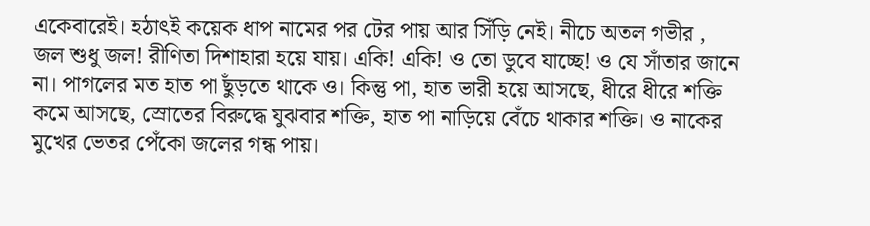একেবারেই। হঠাৎই কয়েক ধাপ নামের পর টের পায় আর সিঁড়ি নেই। নীচে অতল গভীর , জল শুধু জল! রীণিতা দিশাহারা হয়ে যায়। একি! একি! ও তো ডুবে যাচ্ছে! ও যে সাঁতার জানে না। পাগলের মত হাত পা ছুঁড়তে থাকে ও। কিন্তু পা, হাত ভারী হয়ে আসছে, ধীরে ধীরে শক্তি কমে আসছে, স্রোতের বিরুদ্ধে যুঝবার শক্তি, হাত পা নাড়িয়ে বেঁচে থাকার শক্তি। ও নাকের মুখের ভেতর পেঁকো জলের গন্ধ পায়।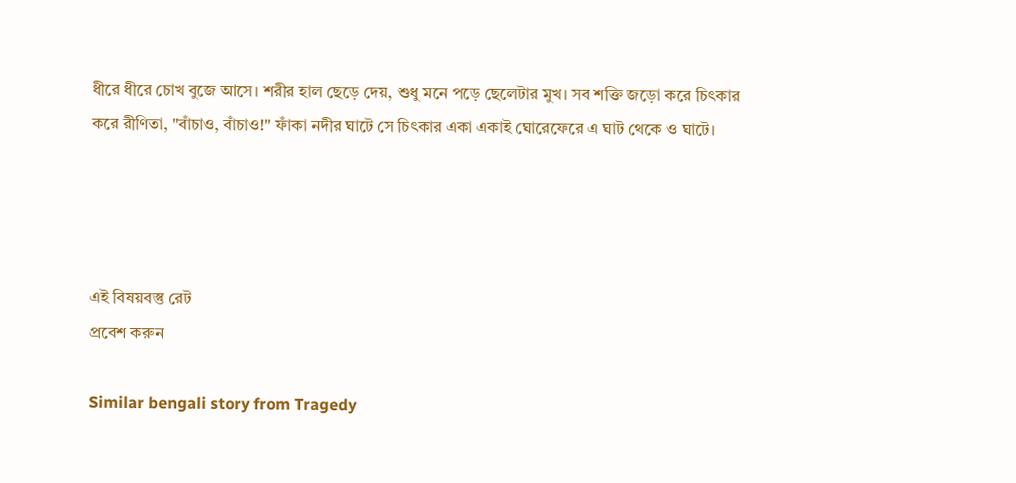ধীরে ধীরে চোখ বুজে আসে। শরীর হাল ছেড়ে দেয়, শুধু মনে পড়ে ছেলেটার মুখ। সব শক্তি জড়ো করে চিৎকার করে রীণিতা, "বাঁচাও, বাঁচাও!" ফাঁকা নদীর ঘাটে সে চিৎকার একা একাই ঘোরেফেরে এ ঘাট থেকে ও ঘাটে।




এই বিষয়বস্তু রেট
প্রবেশ করুন

Similar bengali story from Tragedy